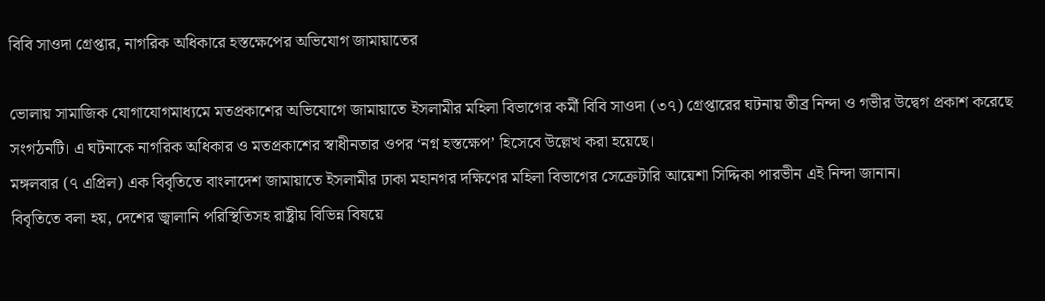বিবি সাওদা গ্রেপ্তার, নাগরিক অধিকারে হস্তক্ষেপের অভিযোগ জামায়াতের

ভোলায় সামাজিক যোগাযোগমাধ্যমে মতপ্রকাশের অভিযোগে জামায়াতে ইসলামীর মহিলা বিভাগের কর্মী বিবি সাওদা (৩৭) গ্রেপ্তারের ঘটনায় তীব্র নিন্দা ও গভীর উদ্বেগ প্রকাশ করেছে সংগঠনটি। এ ঘটনাকে নাগরিক অধিকার ও মতপ্রকাশের স্বাধীনতার ওপর ‘নগ্ন হস্তক্ষেপ’ হিসেবে উল্লেখ করা হয়েছে।
মঙ্গলবার (৭ এপ্রিল) এক বিবৃতিতে বাংলাদেশ জামায়াতে ইসলামীর ঢাকা মহানগর দক্ষিণের মহিলা বিভাগের সেক্রেটারি আয়েশা সিদ্দিকা পারভীন এই নিন্দা জানান।
বিবৃতিতে বলা হয়, দেশের জ্বালানি পরিস্থিতিসহ রাষ্ট্রীয় বিভিন্ন বিষয়ে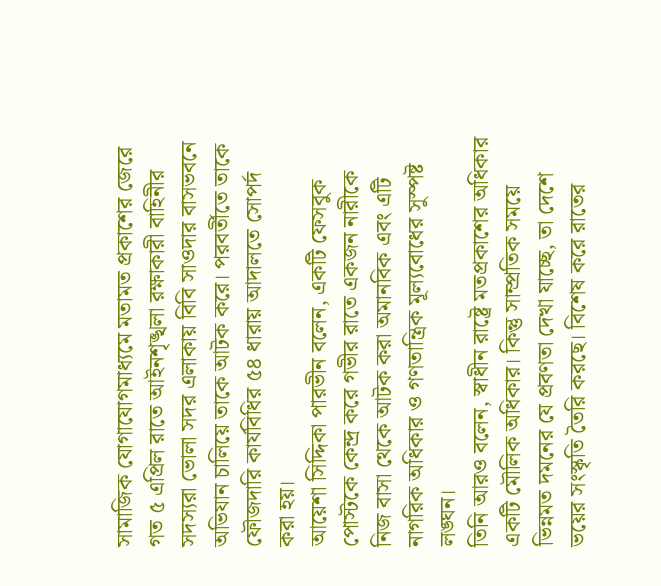সামাজিক যোগাযোগমাধ্যমে মতামত প্রকাশের জেরে গত ৫ এপ্রিল রাতে আইনশৃঙ্খলা রক্ষাকারী বাহিনীর সদস্যরা ভোলা সদর এলাকায় বিবি সাওদার বাসভবনে অভিযান চালিয়ে তাকে আটক করে। পরবর্তীতে তাকে ফৌজদারি কার্যবিধির ৫৪ ধারায় আদালতে সোপর্দ করা হয়।
আয়েশা সিদ্দিকা পারভীন বলেন, একটি ফেসবুক পোস্টকে কেন্দ্র করে গভীর রাতে একজন নারীকে নিজ বাসা থেকে আটক করা অমানবিক এবং এটি নাগরিক অধিকার ও গণতান্ত্রিক মূল্যবোধের সুস্পষ্ট লঙ্ঘন।
তিনি আরও বলেন, স্বাধীন রাষ্ট্রে মতপ্রকাশের অধিকার একটি মৌলিক অধিকার। কিন্তু সাম্প্রতিক সময়ে ভিন্নমত দমনের যে প্রবণতা দেখা যাচ্ছে, তা দেশে ভয়ের সংস্কৃতি তৈরি করছে। বিশেষ করে রাতের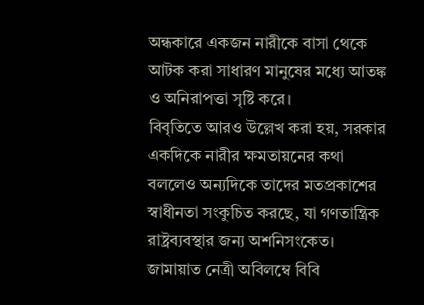অন্ধকারে একজন নারীকে বাসা থেকে আটক করা সাধারণ মানুষের মধ্যে আতঙ্ক ও অনিরাপত্তা সৃষ্টি করে।
বিবৃতিতে আরও উল্লেখ করা হয়, সরকার একদিকে নারীর ক্ষমতায়নের কথা বললেও অন্যদিকে তাদের মতপ্রকাশের স্বাধীনতা সংকুচিত করছে, যা গণতান্ত্রিক রাষ্ট্রব্যবস্থার জন্য অশনিসংকেত।
জামায়াত নেত্রী অবিলম্বে বিবি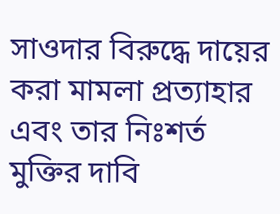সাওদার বিরুদ্ধে দায়ের করা মামলা প্রত্যাহার এবং তার নিঃশর্ত মুক্তির দাবি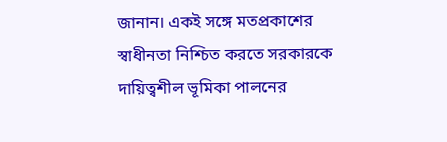জানান। একই সঙ্গে মতপ্রকাশের স্বাধীনতা নিশ্চিত করতে সরকারকে দায়িত্বশীল ভূমিকা পালনের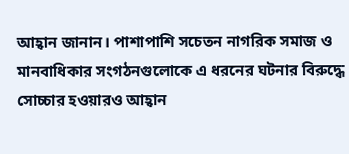আহ্বান জানান। পাশাপাশি সচেতন নাগরিক সমাজ ও মানবাধিকার সংগঠনগুলোকে এ ধরনের ঘটনার বিরুদ্ধে সোচ্চার হওয়ারও আহ্বান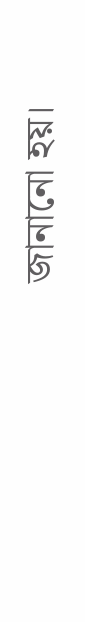জানানো হয়।